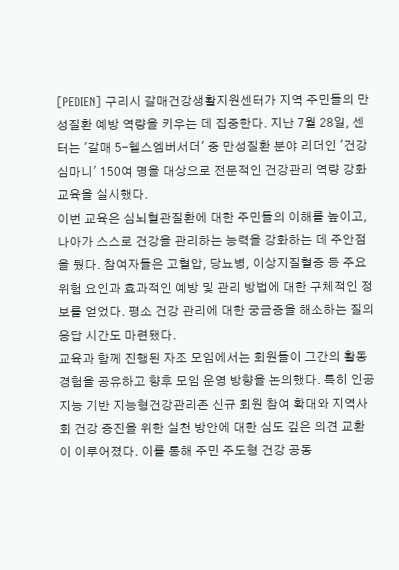[PEDIEN] 구리시 갈매건강생활지원센터가 지역 주민들의 만성질환 예방 역량을 키우는 데 집중한다. 지난 7월 28일, 센터는 '갈매 5-헬스엠버서더' 중 만성질환 분야 리더인 '건강심마니' 150여 명을 대상으로 전문적인 건강관리 역량 강화 교육을 실시했다.
이번 교육은 심뇌혈관질환에 대한 주민들의 이해를 높이고, 나아가 스스로 건강을 관리하는 능력을 강화하는 데 주안점을 뒀다. 참여자들은 고혈압, 당뇨병, 이상지질혈증 등 주요 위험 요인과 효과적인 예방 및 관리 방법에 대한 구체적인 정보를 얻었다. 평소 건강 관리에 대한 궁금증을 해소하는 질의응답 시간도 마련됐다.
교육과 함께 진행된 자조 모임에서는 회원들이 그간의 활동 경험을 공유하고 향후 모임 운영 방향을 논의했다. 특히 인공지능 기반 지능형건강관리존 신규 회원 참여 확대와 지역사회 건강 증진을 위한 실천 방안에 대한 심도 깊은 의견 교환이 이루어졌다. 이를 통해 주민 주도형 건강 공동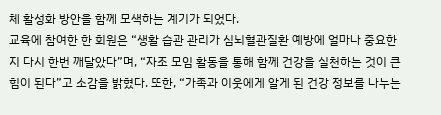체 활성화 방안을 함께 모색하는 계기가 되었다.
교육에 참여한 한 회원은 “생활 습관 관리가 심뇌혈관질환 예방에 얼마나 중요한지 다시 한번 깨달았다”며, “자조 모임 활동을 통해 함께 건강을 실천하는 것이 큰 힘이 된다”고 소감을 밝혔다. 또한, “가족과 이웃에게 알게 된 건강 정보를 나누는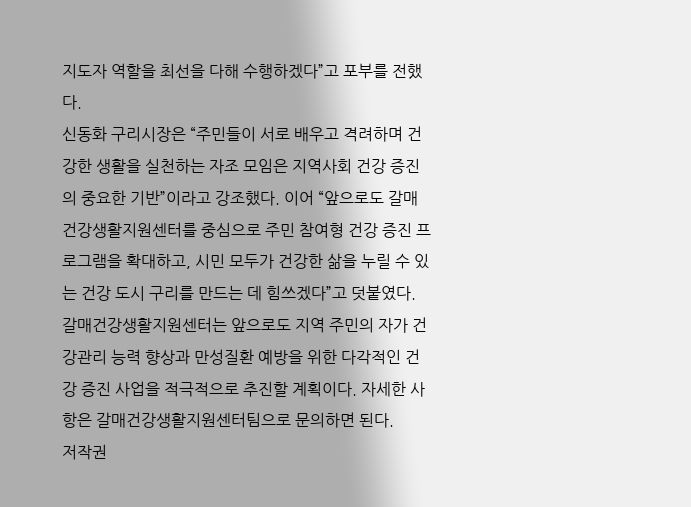지도자 역할을 최선을 다해 수행하겠다”고 포부를 전했다.
신동화 구리시장은 “주민들이 서로 배우고 격려하며 건강한 생활을 실천하는 자조 모임은 지역사회 건강 증진의 중요한 기반”이라고 강조했다. 이어 “앞으로도 갈매건강생활지원센터를 중심으로 주민 참여형 건강 증진 프로그램을 확대하고, 시민 모두가 건강한 삶을 누릴 수 있는 건강 도시 구리를 만드는 데 힘쓰겠다”고 덧붙였다.
갈매건강생활지원센터는 앞으로도 지역 주민의 자가 건강관리 능력 향상과 만성질환 예방을 위한 다각적인 건강 증진 사업을 적극적으로 추진할 계획이다. 자세한 사항은 갈매건강생활지원센터팀으로 문의하면 된다.
저작권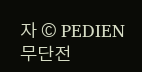자 © PEDIEN 무단전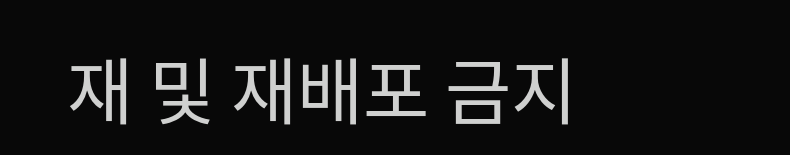재 및 재배포 금지